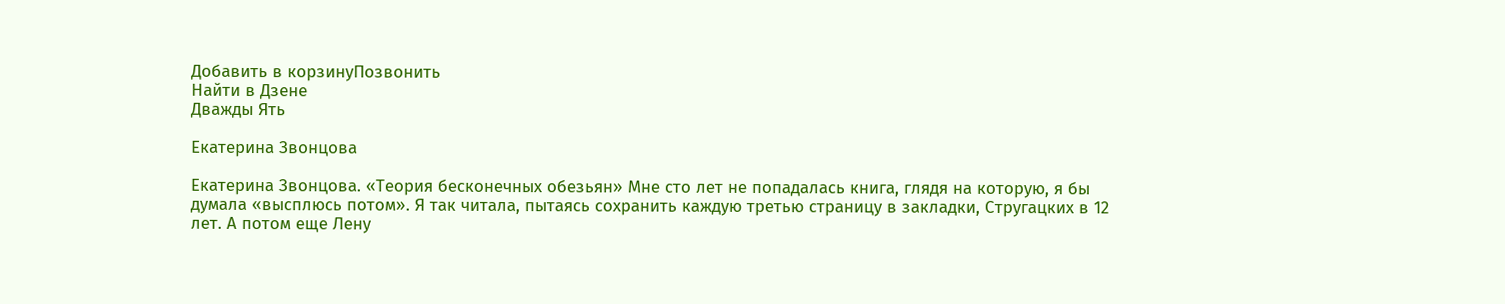Добавить в корзинуПозвонить
Найти в Дзене
Дважды Ять

Екатерина Звонцова

Екатерина Звонцова. «Теория бесконечных обезьян» Мне сто лет не попадалась книга, глядя на которую, я бы думала «высплюсь потом». Я так читала, пытаясь сохранить каждую третью страницу в закладки, Стругацких в 12 лет. А потом еще Лену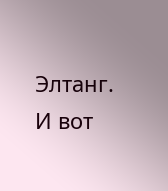Элтанг. И вот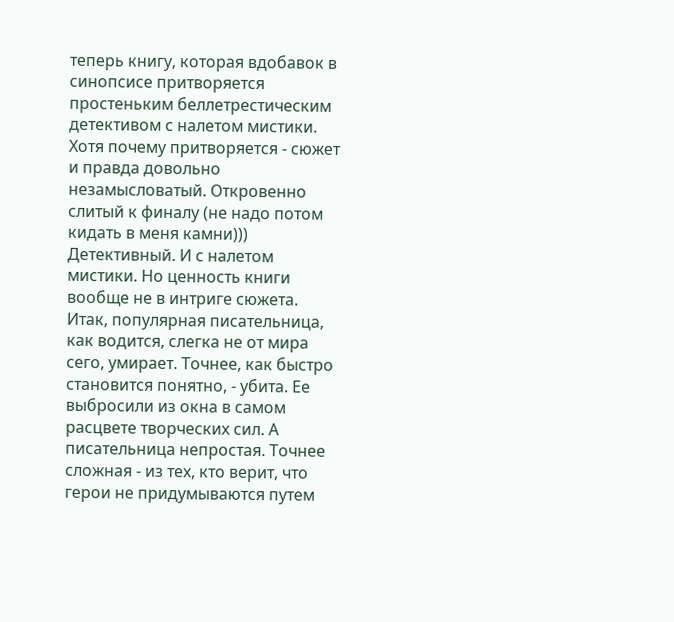теперь книгу, которая вдобавок в синопсисе притворяется простеньким беллетрестическим детективом с налетом мистики. Хотя почему притворяется - сюжет и правда довольно незамысловатый. Откровенно слитый к финалу (не надо потом кидать в меня камни))) Детективный. И с налетом мистики. Но ценность книги вообще не в интриге сюжета. Итак, популярная писательница, как водится, слегка не от мира сего, умирает. Точнее, как быстро становится понятно, - убита. Ее выбросили из окна в самом расцвете творческих сил. А писательница непростая. Точнее сложная - из тех, кто верит, что герои не придумываются путем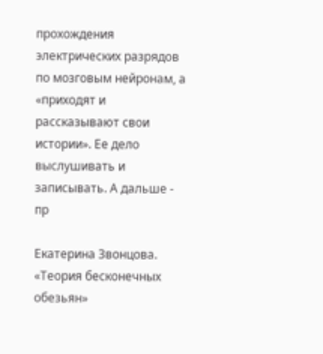прохождения электрических разрядов по мозговым нейронам, а «приходят и рассказывают свои истории». Ее дело выслушивать и записывать. А дальше - пр

Екатерина Звонцова. «Теория бесконечных обезьян»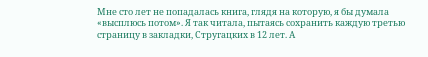Мне сто лет не попадалась книга, глядя на которую, я бы думала «высплюсь потом». Я так читала, пытаясь сохранить каждую третью страницу в закладки, Стругацких в 12 лет. А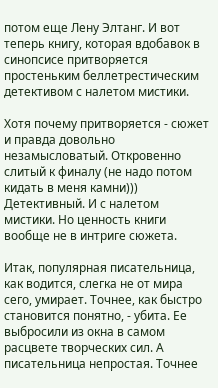потом еще Лену Элтанг. И вот теперь книгу, которая вдобавок в синопсисе притворяется простеньким беллетрестическим детективом с налетом мистики.

Хотя почему притворяется - сюжет и правда довольно незамысловатый. Откровенно слитый к финалу (не надо потом кидать в меня камни))) Детективный. И с налетом мистики. Но ценность книги вообще не в интриге сюжета.

Итак, популярная писательница, как водится, слегка не от мира сего, умирает. Точнее, как быстро становится понятно, - убита. Ее выбросили из окна в самом расцвете творческих сил. А писательница непростая. Точнее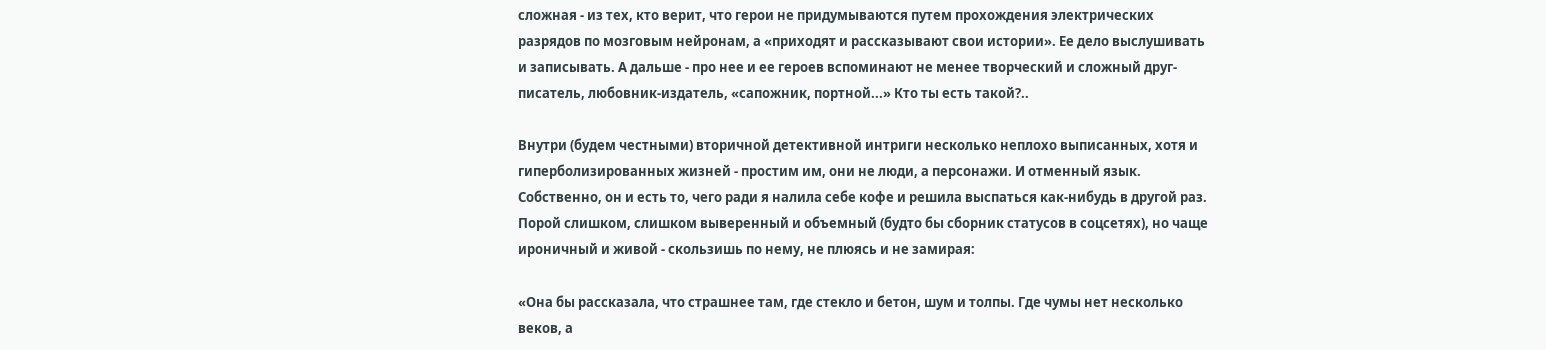сложная - из тех, кто верит, что герои не придумываются путем прохождения электрических разрядов по мозговым нейронам, а «приходят и рассказывают свои истории». Ее дело выслушивать и записывать. А дальше - про нее и ее героев вспоминают не менее творческий и сложный друг-писатель, любовник-издатель, «сапожник, портной...» Кто ты есть такой?..

Внутри (будем честными) вторичной детективной интриги несколько неплохо выписанных, хотя и гиперболизированных жизней - простим им, они не люди, а персонажи. И отменный язык. Собственно, он и есть то, чего ради я налила себе кофе и решила выспаться как-нибудь в другой раз. Порой слишком, слишком выверенный и объемный (будто бы сборник статусов в соцсетях), но чаще ироничный и живой - скользишь по нему, не плюясь и не замирая:

«Она бы рассказала, что страшнее там, где стекло и бетон, шум и толпы. Где чумы нет несколько веков, а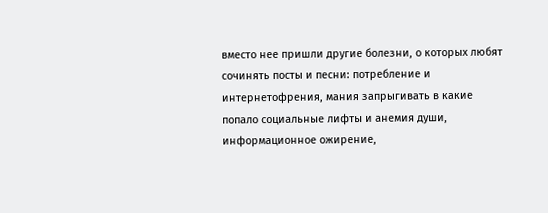вместо нее пришли другие болезни, о которых любят сочинять посты и песни: потребление и интернетофрения, мания запрыгивать в какие попало социальные лифты и анемия души, информационное ожирение,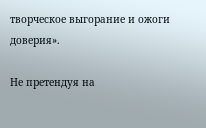творческое выгорание и ожоги доверия».

Не претендуя на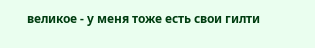великое - у меня тоже есть свои гилти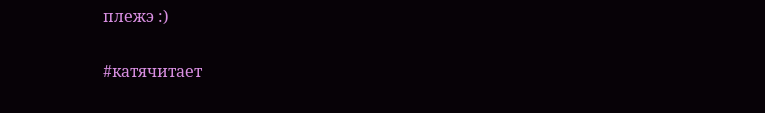плежэ :)

#катячитает